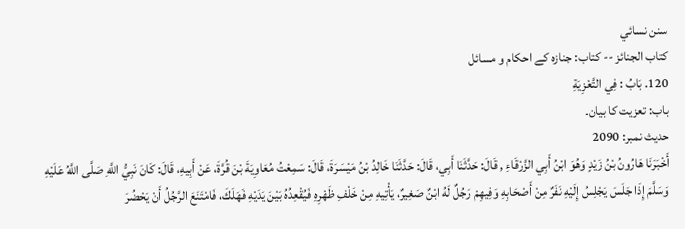سنن نسائي
كتاب الجنائز -- کتاب: جنازہ کے احکام و مسائل
120. بَابُ : فِي التَّعْزِيَةِ
باب: تعزیت کا بیان۔
حدیث نمبر: 2090
أَخْبَرَنَا هَارُونُ بْنُ زَيْدٍ وَهُوَ ابْنُ أَبِي الزَّرْقَاءِ , قَالَ: حَدَّثَنَا أَبِي، قَالَ: حَدَّثَنَا خَالِدُ بْنُ مَيْسَرَةَ، قَالَ: سَمِعْتُ مُعَاوِيَةَ بْنَ قُرَّةَ، عَنْ أَبِيهِ، قَالَ: كَانَ نَبِيُّ اللَّهِ صَلَّى اللَّهُ عَلَيْهِ وَسَلَّمَ إِذَا جَلَسَ يَجْلِسُ إِلَيْهِ نَفَرٌ مِنْ أَصْحَابِهِ وَفِيهِمْ رَجُلٌ لَهُ ابْنٌ صَغِيرٌ، يَأْتِيهِ مِنْ خَلْفِ ظَهْرِهِ فَيُقْعِدُهُ بَيْنَ يَدَيْهِ فَهَلَكَ، فَامْتَنَعَ الرَّجُلُ أَنْ يَحْضُرَ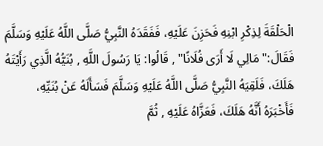الْحَلْقَةَ لِذِكْرِ ابْنِهِ فَحَزِنَ عَلَيْهِ، فَفَقَدَهُ النَّبِيُّ صَلَّى اللَّهُ عَلَيْهِ وَسَلَّمَ فَقَالَ:" مَالِي لَا أَرَى فُلَانًا" , قَالُوا: يَا رَسُولَ اللَّهِ , بُنَيُّهُ الَّذِي رَأَيْتَهُ هَلَكَ، فَلَقِيَهُ النَّبِيُّ صَلَّى اللَّهُ عَلَيْهِ وَسَلَّمَ فَسَأَلَهُ عَنْ بُنَيِّهِ، فَأَخْبَرَهُ أَنَّهُ هَلَكَ، فَعَزَّاهُ عَلَيْهِ , ثُمَّ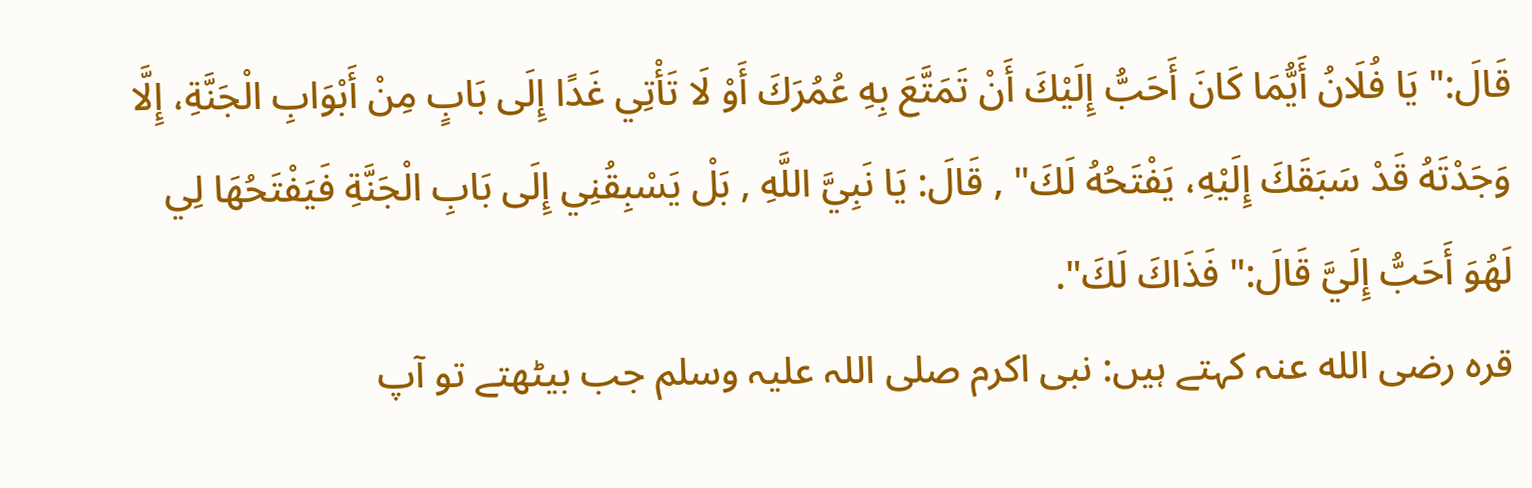قَالَ:" يَا فُلَانُ أَيُّمَا كَانَ أَحَبُّ إِلَيْكَ أَنْ تَمَتَّعَ بِهِ عُمُرَكَ أَوْ لَا تَأْتِي غَدًا إِلَى بَابٍ مِنْ أَبْوَابِ الْجَنَّةِ، إِلَّا وَجَدْتَهُ قَدْ سَبَقَكَ إِلَيْهِ، يَفْتَحُهُ لَكَ" , قَالَ: يَا نَبِيَّ اللَّهِ , بَلْ يَسْبِقُنِي إِلَى بَابِ الْجَنَّةِ فَيَفْتَحُهَا لِي لَهُوَ أَحَبُّ إِلَيَّ قَالَ:" فَذَاكَ لَكَ".
قرہ رضی الله عنہ کہتے ہیں: نبی اکرم صلی اللہ علیہ وسلم جب بیٹھتے تو آپ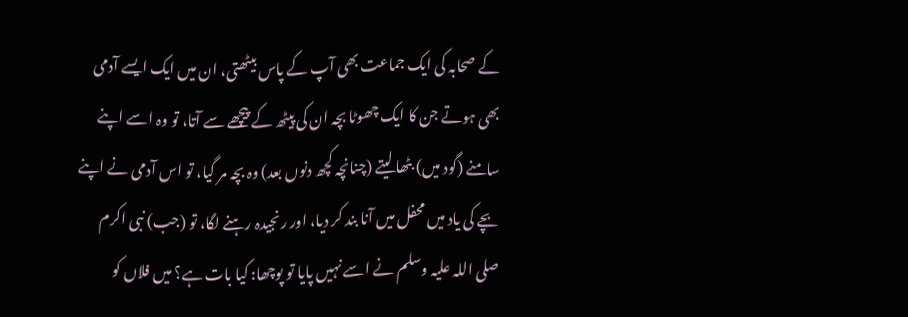کے صحابہ کی ایک جماعت بھی آپ کے پاس بیٹھتی، ان میں ایک ایسے آدمی بھی ہوتے جن کا ایک چھوٹا بچہ ان کی پیٹھ کے پیچھے سے آتا، تو وہ اسے اپنے سامنے (گود میں) بٹھا لیتے (چنانچہ کچھ دنوں بعد) وہ بچہ مر گیا، تو اس آدمی نے اپنے بچے کی یاد میں محفل میں آنا بند کر دیا، اور رنجیدہ رہنے لگا، تو (جب) نبی اکرم صلی اللہ علیہ وسلم نے اسے نہیں پایا تو پوچھا: کیا بات ہے؟ میں فلاں کو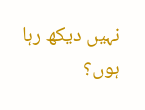نہیں دیکھ رہا ہوں؟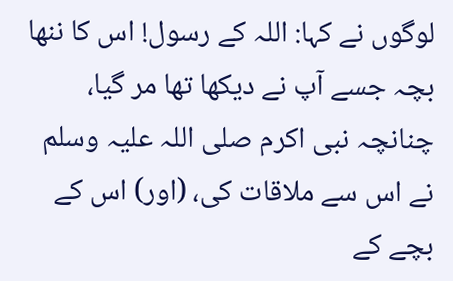لوگوں نے کہا: اللہ کے رسول! اس کا ننھا بچہ جسے آپ نے دیکھا تھا مر گیا، چنانچہ نبی اکرم صلی اللہ علیہ وسلم نے اس سے ملاقات کی، (اور) اس کے بچے کے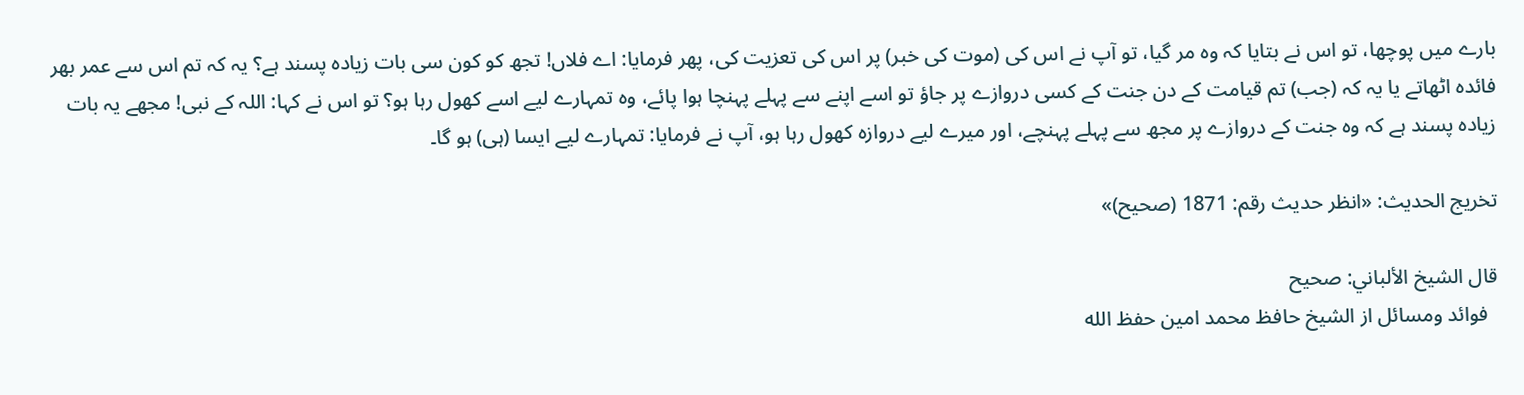بارے میں پوچھا، تو اس نے بتایا کہ وہ مر گیا، تو آپ نے اس کی (موت کی خبر) پر اس کی تعزیت کی، پھر فرمایا: اے فلاں! تجھ کو کون سی بات زیادہ پسند ہے؟ یہ کہ تم اس سے عمر بھر فائدہ اٹھاتے یا یہ کہ (جب) تم قیامت کے دن جنت کے کسی دروازے پر جاؤ تو اسے اپنے سے پہلے پہنچا ہوا پائے، وہ تمہارے لیے اسے کھول رہا ہو؟ تو اس نے کہا: اللہ کے نبی! مجھے یہ بات زیادہ پسند ہے کہ وہ جنت کے دروازے پر مجھ سے پہلے پہنچے، اور میرے لیے دروازہ کھول رہا ہو، آپ نے فرمایا: تمہارے لیے ایسا (ہی) ہو گا۔

تخریج الحدیث: «انظر حدیث رقم: 1871 (صحیح)»

قال الشيخ الألباني: صحيح
  فوائد ومسائل از الشيخ حافظ محمد امين حفظ الله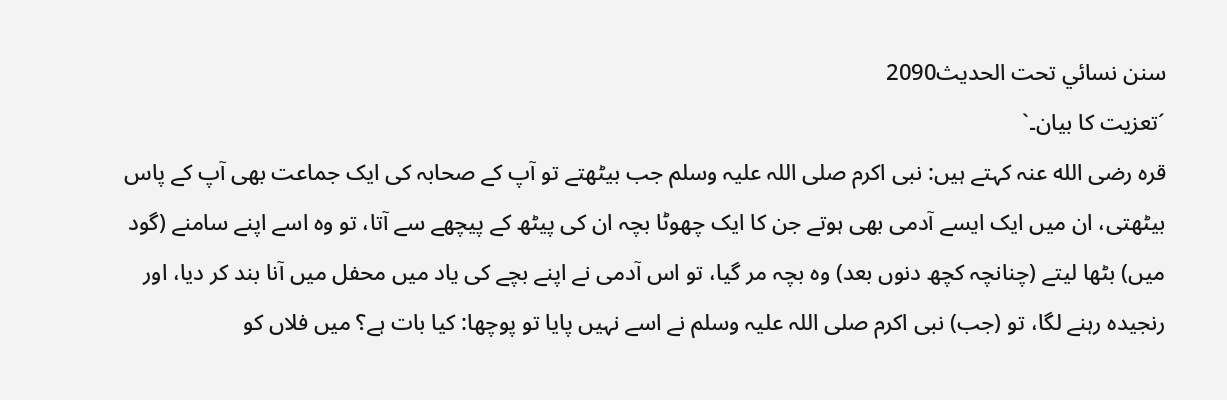سنن نسائي تحت الحديث2090
´تعزیت کا بیان۔`
قرہ رضی الله عنہ کہتے ہیں: نبی اکرم صلی اللہ علیہ وسلم جب بیٹھتے تو آپ کے صحابہ کی ایک جماعت بھی آپ کے پاس بیٹھتی، ان میں ایک ایسے آدمی بھی ہوتے جن کا ایک چھوٹا بچہ ان کی پیٹھ کے پیچھے سے آتا، تو وہ اسے اپنے سامنے (گود میں) بٹھا لیتے (چنانچہ کچھ دنوں بعد) وہ بچہ مر گیا، تو اس آدمی نے اپنے بچے کی یاد میں محفل میں آنا بند کر دیا، اور رنجیدہ رہنے لگا، تو (جب) نبی اکرم صلی اللہ علیہ وسلم نے اسے نہیں پایا تو پوچھا: کیا بات ہے؟ میں فلاں کو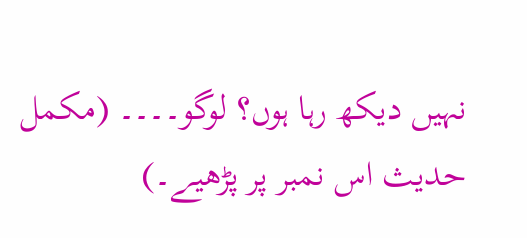نہیں دیکھ رہا ہوں؟ لوگو۔۔۔۔ (مکمل حدیث اس نمبر پر پڑھیے۔)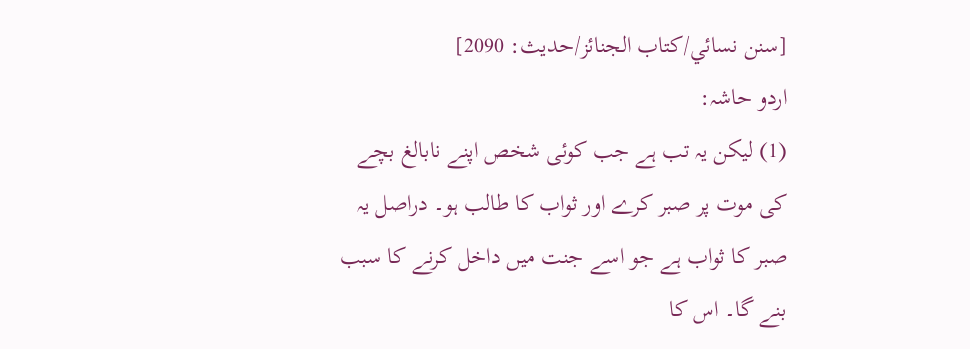[سنن نسائي/كتاب الجنائز/حدیث: 2090]
اردو حاشہ:
(1) لیکن یہ تب ہے جب کوئی شخص اپنے نابالغ بچے کی موت پر صبر کرے اور ثواب کا طالب ہو۔ دراصل یہ صبر کا ثواب ہے جو اسے جنت میں داخل کرنے کا سبب بنے گا۔ اس کا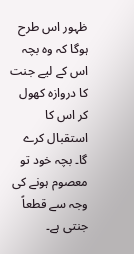ظہور اس طرح ہوگا کہ وہ بچہ اس کے لیے جنت کا دروازہ کھول کر اس کا استقبال کرے گا۔ بچہ خود تو معصوم ہونے کی وجہ سے قطعاً جنتی ہے۔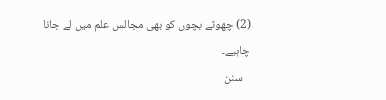(2) چھوٹے بچوں کو بھی مجالس علم میں لے جانا چاہیے۔
   سنن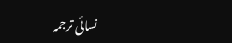نسائی ترجمہ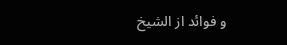و فوائد از الشیخ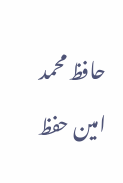حافظ محمد امین حفظ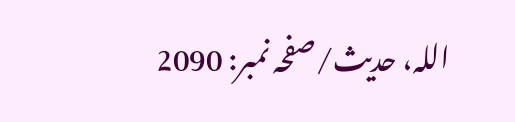اللہ، حدیث/صفحہ نمبر: 2090